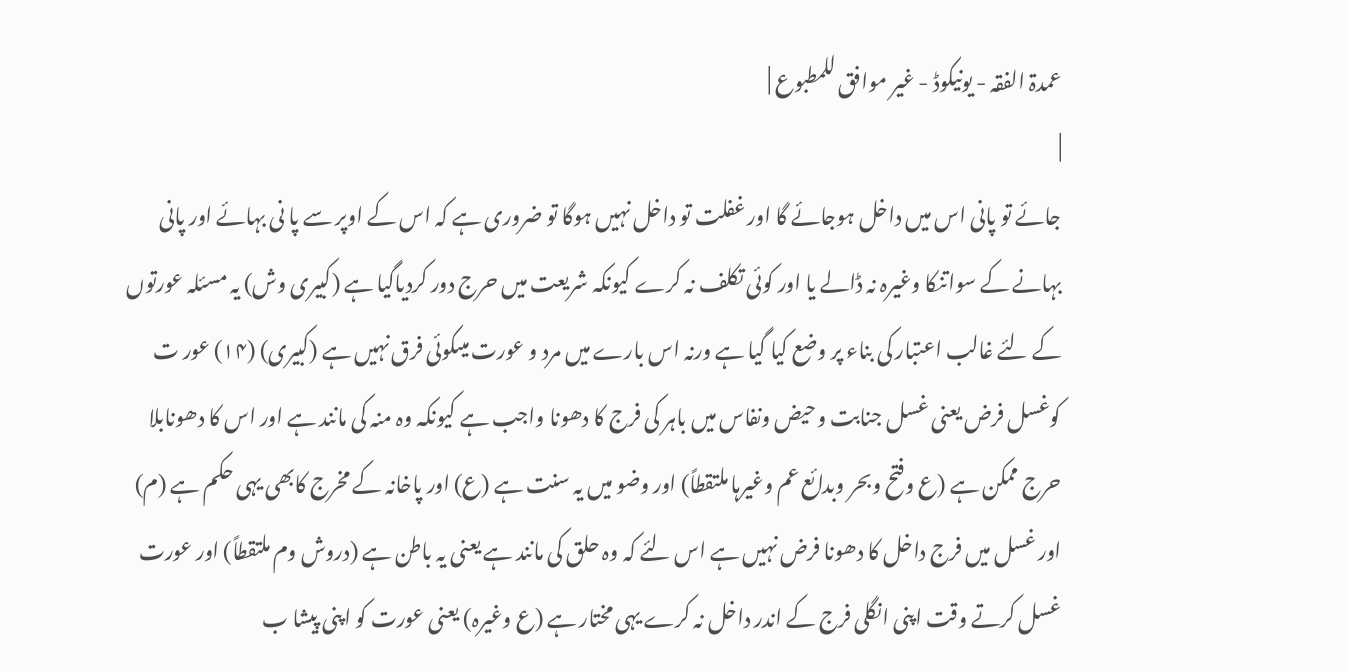عمدۃ الفقہ - یونیکوڈ - غیر موافق للمطبوع |
|
جائے تو پانی اس میں داخل ہوجائے گا اور غفلت تو داخل نہیں ہوگا تو ضروری ہے کہ اس کے اوپر سے پا نی بہائے اور پانی بہانے کے سواتنکا وغیرہ نہ ڈالے یا اور کوئی تکلف نہ کرے کیونکہ شریعت میں حرج دور کردیاگیا ہے (کبیری وش) یہ مسئلہ عورتوں کے لئے غالب اعتبار کی بناء پر وضع کیا گیا ہے ورنہ اس بارے میں مرد و عورت میںکوئی فرق نہیں ہے (کبیری) (۱۴) عور ت کوغسل فرض یعنی غسل جنابت وحیض ونفاس میں باہر کی فرج کا دھونا واجب ہے کیونکہ وہ منہ کی مانند ہے اور اس کا دھونابلا حرج ممکن ہے (ع وفتح وبحر وبدائع عم وغیرہا ملتقطاً) اور وضو میں یہ سنت ہے (ع) اور پاخانہ کے مخرج کابھی یہی حکم ہے (م) اور غسل میں فرج داخل کا دھونا فرض نہیں ہے اس لئے کہ وہ حلق کی مانند ہے یعنی یہ باطن ہے (دروش وم ملتقطاً) اور عورت غسل کرتے وقت اپنی انگلی فرج کے اندر داخل نہ کرے یہی مختار ہے (ع وغیرہ) یعنی عورت کو اپنی پیشا ب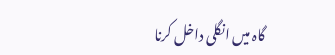گاہ میں انگلی داخل کرنا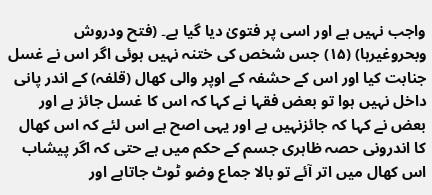واجب نہیں ہے اور اسی پر فتویٰ دیا گیا ہے۔ (فتح ودروش وبحروغیرہا) (۱۵) جس شخص کی ختنہ نہیں ہوئی اگر اس نے غسل جنابت کیا اور اس کے حشفہ کے اوپر والی کھال (قلفہ) کے اندر پانی داخل نہیں ہوا تو بعض فقہا نے کہا کہ اس کا غسل جائز ہے اور بعض نے کہا کہ جائزنہیں ہے اور یہی اصح ہے اس لئے کہ اس کھال کا اندرونی حصہ ظاہری جسم کے حکم میں ہے حتی کہ اگر پیشاب اس کھال میں اتر آئے تو بالا جماع وضو ٹوٹ جاتاہے اور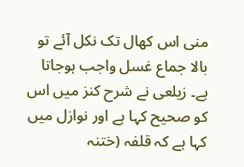منی اس کھال تک نکل آئے تو بالا جماع غسل واجب ہوجاتا ہے۔ زیلعی نے شرح کنز میں اس کو صحیح کہا ہے اور نوازل میں کہا ہے کہ قلفہ (ختنہ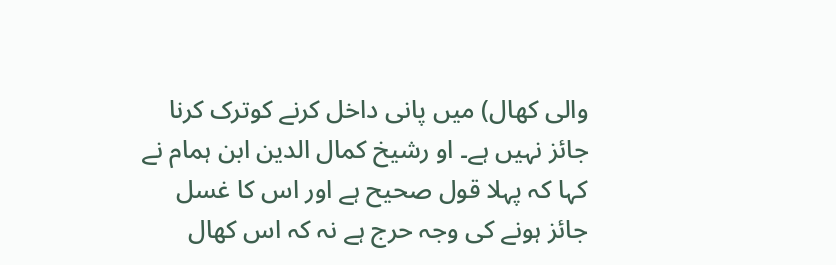والی کھال) میں پانی داخل کرنے کوترک کرنا جائز نہیں ہے۔ او رشیخ کمال الدین ابن ہمام نے کہا کہ پہلا قول صحیح ہے اور اس کا غسل جائز ہونے کی وجہ حرج ہے نہ کہ اس کھال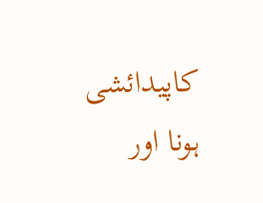کاپیدائشی ہونا اور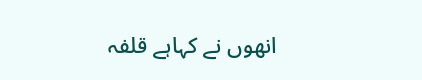انھوں نے کہاہے قلفہ